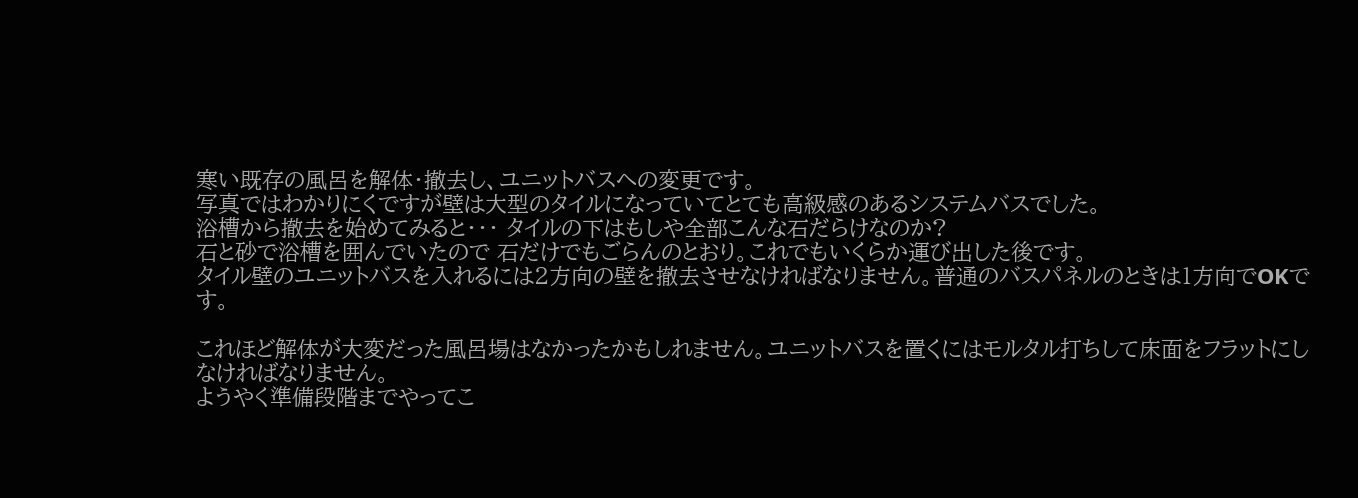寒い既存の風呂を解体・撤去し、ユニットバスへの変更です。
写真ではわかりにくですが壁は大型のタイルになっていてとても高級感のあるシステムバスでした。
浴槽から撤去を始めてみると・・・ タイルの下はもしや全部こんな石だらけなのか?
石と砂で浴槽を囲んでいたので 石だけでもごらんのとおり。これでもいくらか運び出した後です。
タイル壁のユニットバスを入れるには2方向の壁を撤去させなければなりません。普通のバスパネルのときは1方向でOKです。

これほど解体が大変だった風呂場はなかったかもしれません。ユニットバスを置くにはモルタル打ちして床面をフラットにしなければなりません。
ようやく準備段階までやってこ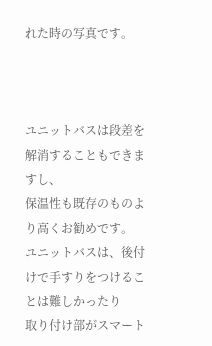れた時の写真です。



ユニットバスは段差を解消することもできますし、
保温性も既存のものより高くお勧めです。
ユニットバスは、後付けで手すりをつけることは難しかったり
取り付け部がスマート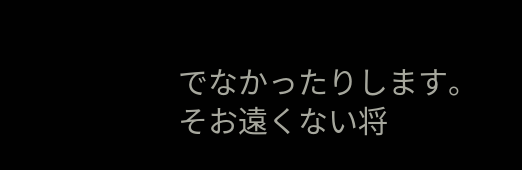でなかったりします。
そお遠くない将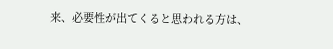来、必要性が出てくると思われる方は、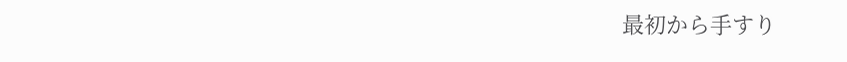最初から手すり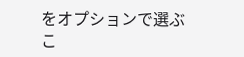をオプションで選ぶこ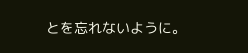とを忘れないように。